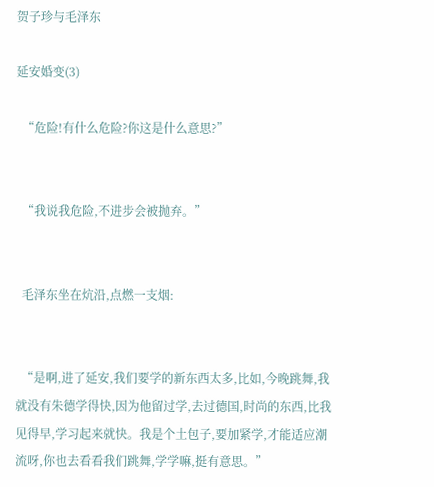贺子珍与毛泽东

延安婚变(3)

  “危险!有什么危险?你这是什么意思?”


  “我说我危险,不进步会被抛弃。”


  毛泽东坐在炕沿,点燃一支烟:


  “是啊,进了延安,我们要学的新东西太多,比如,今晚跳舞,我就没有朱德学得快,因为他留过学,去过德国,时尚的东西,比我见得早,学习起来就快。我是个土包子,要加紧学,才能适应潮流呀,你也去看看我们跳舞,学学嘛,挺有意思。”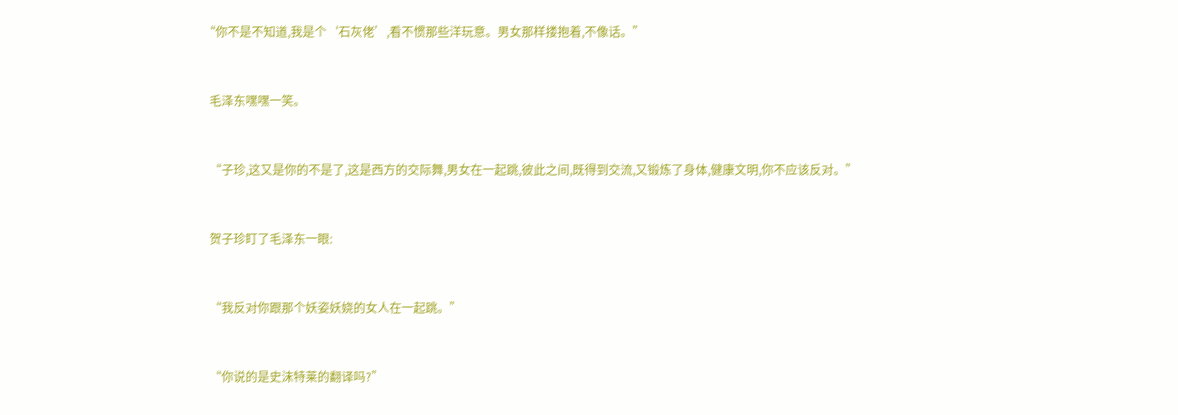“你不是不知道,我是个‘石灰佬’,看不惯那些洋玩意。男女那样搂抱着,不像话。”


  毛泽东嘿嘿一笑。


  “子珍,这又是你的不是了,这是西方的交际舞,男女在一起跳,彼此之间,既得到交流,又锻炼了身体,健康文明,你不应该反对。”


  贺子珍盯了毛泽东一眼:


  “我反对你跟那个妖姿妖娆的女人在一起跳。”


  “你说的是史沫特莱的翻译吗?”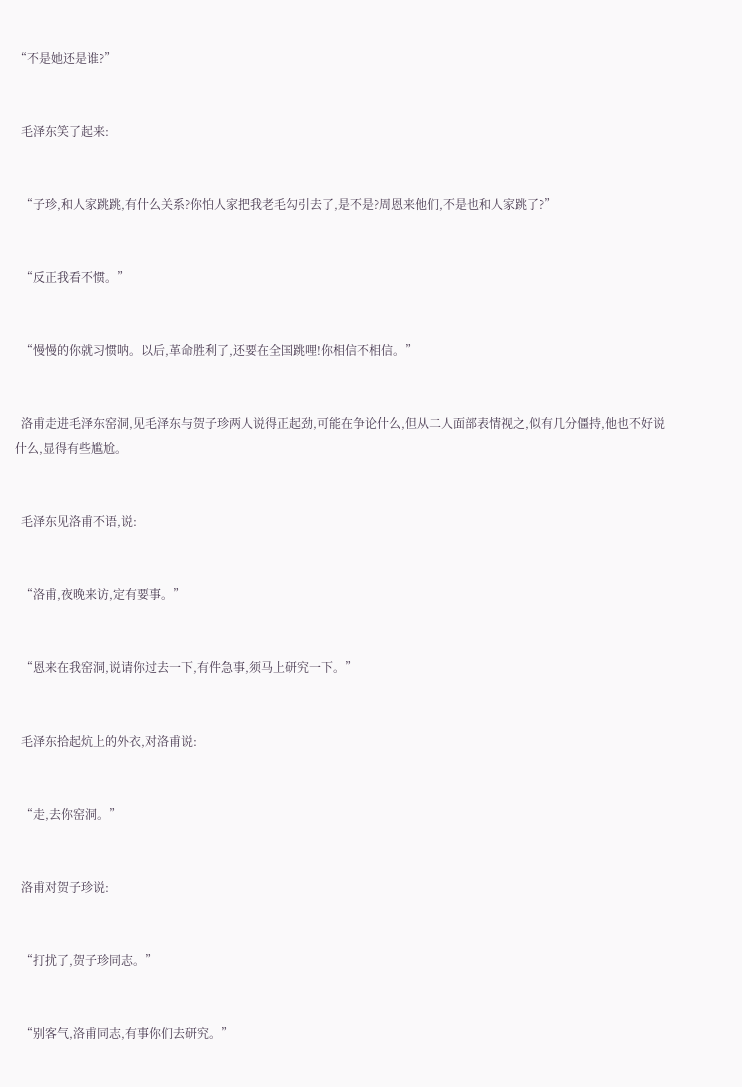“不是她还是谁?”


  毛泽东笑了起来:


  “子珍,和人家跳跳,有什么关系?你怕人家把我老毛勾引去了,是不是?周恩来他们,不是也和人家跳了?”


  “反正我看不惯。”


  “慢慢的你就习惯呐。以后,革命胜利了,还要在全国跳哩!你相信不相信。”


  洛甫走进毛泽东窑洞,见毛泽东与贺子珍两人说得正起劲,可能在争论什么,但从二人面部表情视之,似有几分僵持,他也不好说什么,显得有些尴尬。


  毛泽东见洛甫不语,说:


  “洛甫,夜晚来访,定有要事。”


  “恩来在我窑洞,说请你过去一下,有件急事,须马上研究一下。”


  毛泽东拾起炕上的外衣,对洛甫说:


  “走,去你窑洞。”


  洛甫对贺子珍说:


  “打扰了,贺子珍同志。”


  “别客气,洛甫同志,有事你们去研究。”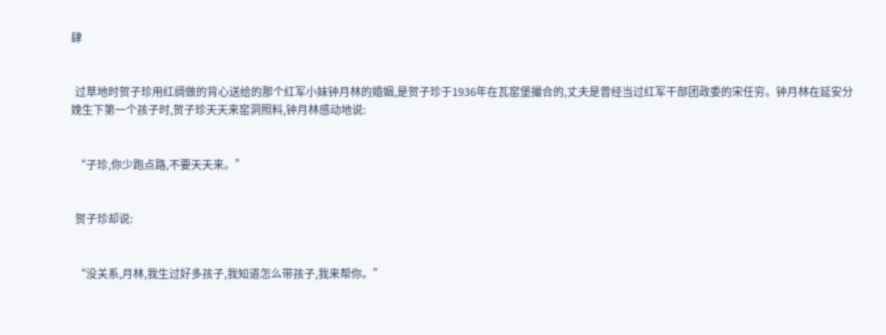肆


  过草地时贺子珍用红绸做的背心送给的那个红军小妹钟月林的婚姻,是贺子珍于1936年在瓦窑堡撮合的,丈夫是曾经当过红军干部团政委的宋任穷。钟月林在延安分娩生下第一个孩子时,贺子珍天天来窑洞照料,钟月林感动地说:


  “子珍,你少跑点路,不要天天来。”


  贺子珍却说:


  “没关系,月林,我生过好多孩子,我知道怎么带孩子,我来帮你。”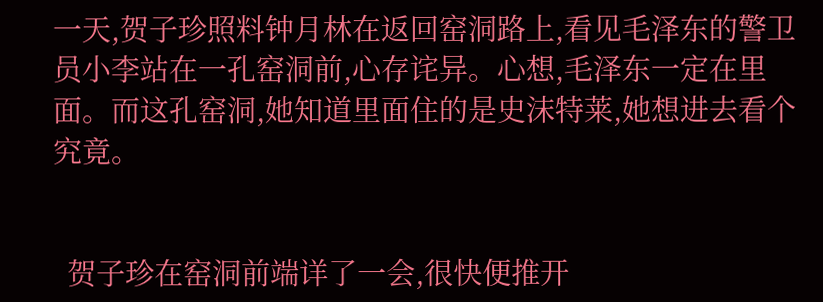一天,贺子珍照料钟月林在返回窑洞路上,看见毛泽东的警卫员小李站在一孔窑洞前,心存诧异。心想,毛泽东一定在里面。而这孔窑洞,她知道里面住的是史沫特莱,她想进去看个究竟。


  贺子珍在窑洞前端详了一会,很快便推开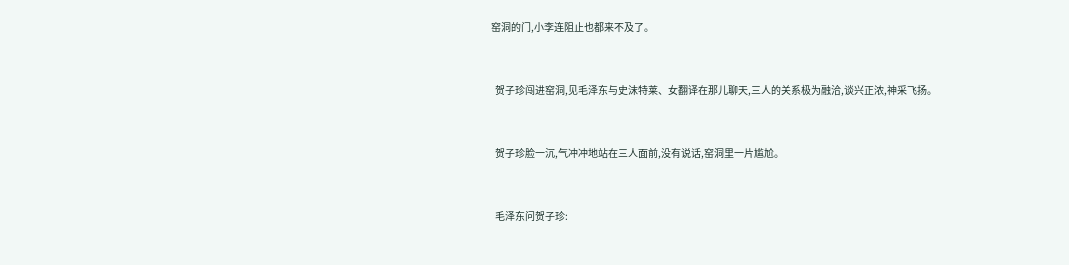窑洞的门,小李连阻止也都来不及了。


  贺子珍闯进窑洞,见毛泽东与史沫特莱、女翻译在那儿聊天,三人的关系极为融洽,谈兴正浓,神采飞扬。


  贺子珍脸一沉,气冲冲地站在三人面前,没有说话,窑洞里一片尴尬。


  毛泽东问贺子珍: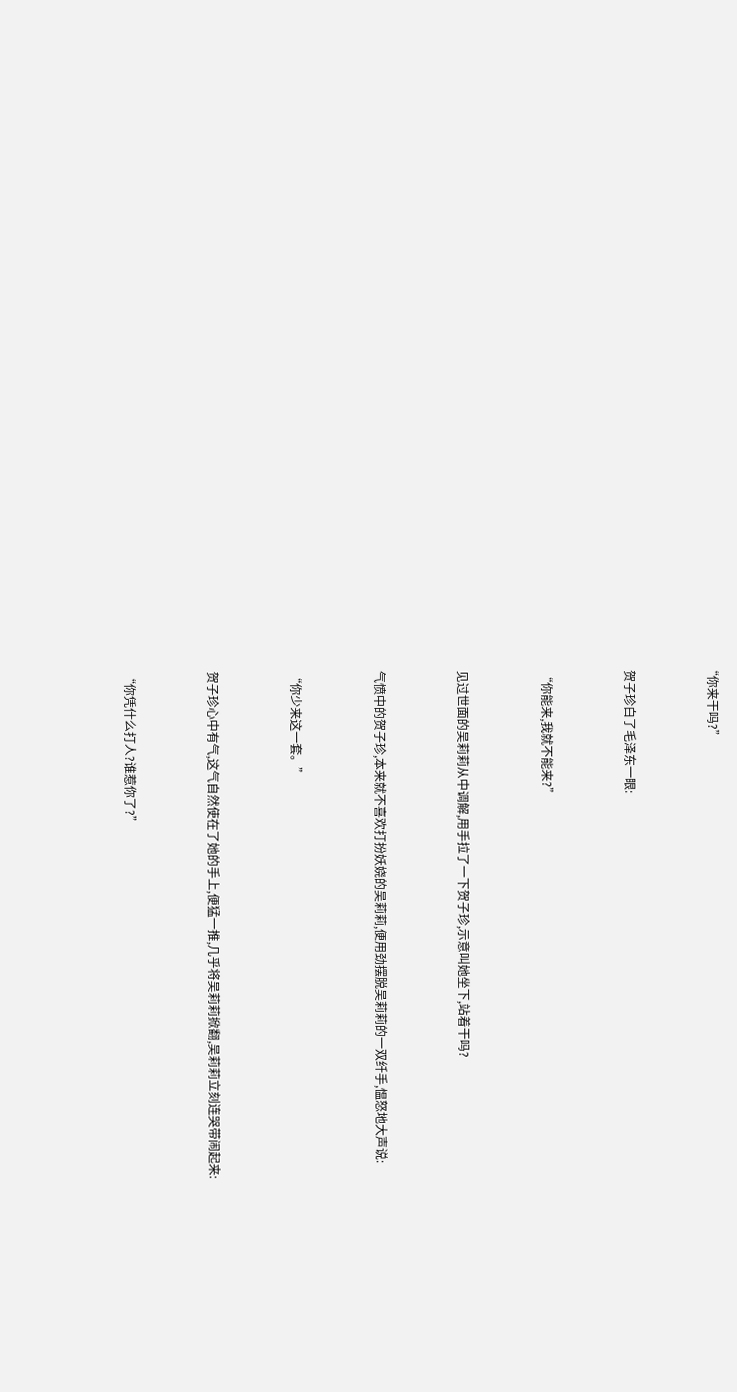“你来干吗?”


  贺子珍白了毛泽东一眼:


  “你能来,我就不能来?”


  见过世面的吴莉莉从中调解,用手拉了一下贺子珍,示意叫她坐下,站着干吗?


  气愤中的贺子珍,本来就不喜欢打扮妖娆的吴莉莉,便用劲摆脱吴莉莉的一双纤手,愠怒地大声说:


  “你少来这一套。”


  贺子珍心中有气,这气自然使在了她的手上,便猛一推,几乎将吴莉莉掀翻,吴莉莉立刻连哭带闹起来:


  “你凭什么打人?谁惹你了?”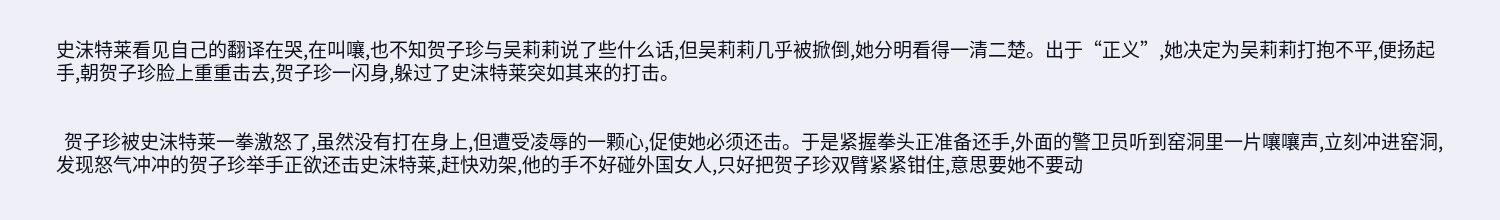史沫特莱看见自己的翻译在哭,在叫嚷,也不知贺子珍与吴莉莉说了些什么话,但吴莉莉几乎被掀倒,她分明看得一清二楚。出于“正义”,她决定为吴莉莉打抱不平,便扬起手,朝贺子珍脸上重重击去,贺子珍一闪身,躲过了史沫特莱突如其来的打击。


  贺子珍被史沫特莱一拳激怒了,虽然没有打在身上,但遭受凌辱的一颗心,促使她必须还击。于是紧握拳头正准备还手,外面的警卫员听到窑洞里一片嚷嚷声,立刻冲进窑洞,发现怒气冲冲的贺子珍举手正欲还击史沫特莱,赶快劝架,他的手不好碰外国女人,只好把贺子珍双臂紧紧钳住,意思要她不要动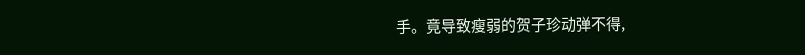手。竟导致瘦弱的贺子珍动弹不得,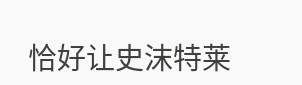恰好让史沫特莱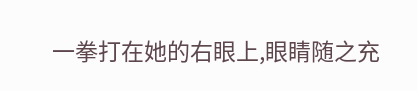一拳打在她的右眼上,眼睛随之充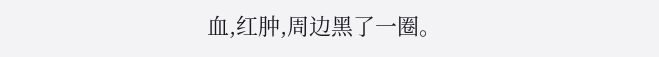血,红肿,周边黑了一圈。